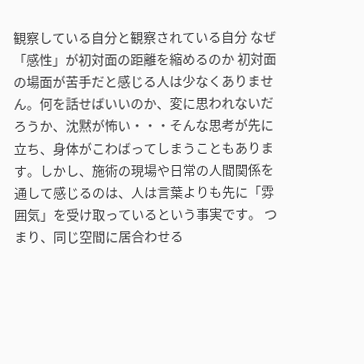観察している自分と観察されている自分 なぜ「感性」が初対面の距離を縮めるのか 初対面の場面が苦手だと感じる人は少なくありません。何を話せばいいのか、変に思われないだろうか、沈黙が怖い・・・そんな思考が先に立ち、身体がこわばってしまうこともあります。しかし、施術の現場や日常の人間関係を通して感じるのは、人は言葉よりも先に「雰囲気」を受け取っているという事実です。 つまり、同じ空間に居合わせる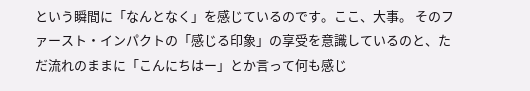という瞬間に「なんとなく」を感じているのです。ここ、大事。 そのファースト・インパクトの「感じる印象」の享受を意識しているのと、ただ流れのままに「こんにちはー」とか言って何も感じ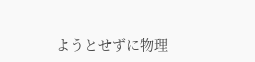ようとせずに物理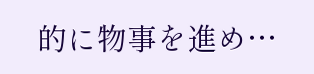的に物事を進め…